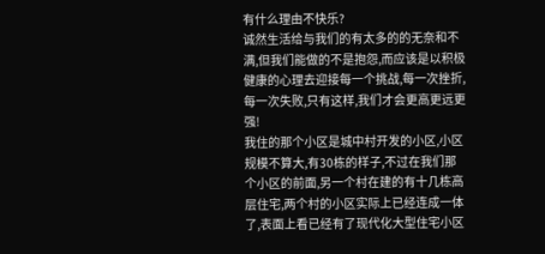有什么理由不快乐?
诚然生活给与我们的有太多的的无奈和不满,但我们能做的不是抱怨,而应该是以积极健康的心理去迎接每一个挑战,每一次挫折,每一次失败,只有这样,我们才会更高更远更强!
我住的那个小区是城中村开发的小区,小区规模不算大,有30栋的样子,不过在我们那个小区的前面,另一个村在建的有十几栋高层住宅,两个村的小区实际上已经连成一体了,表面上看已经有了现代化大型住宅小区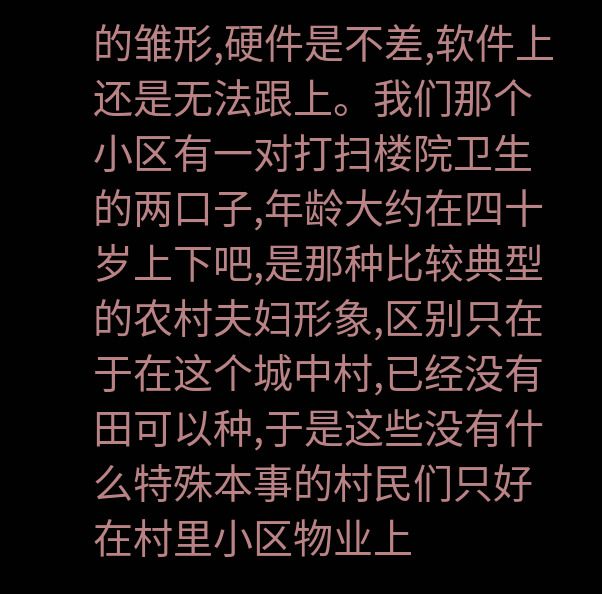的雏形,硬件是不差,软件上还是无法跟上。我们那个小区有一对打扫楼院卫生的两口子,年龄大约在四十岁上下吧,是那种比较典型的农村夫妇形象,区别只在于在这个城中村,已经没有田可以种,于是这些没有什么特殊本事的村民们只好在村里小区物业上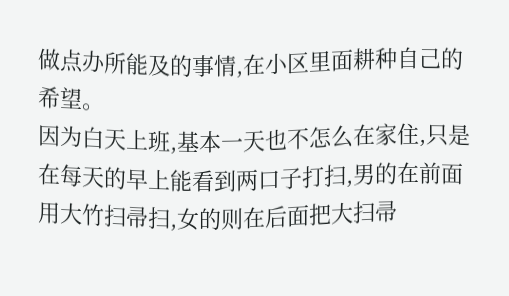做点办所能及的事情,在小区里面耕种自己的希望。
因为白天上班,基本一天也不怎么在家住,只是在每天的早上能看到两口子打扫,男的在前面用大竹扫帚扫,女的则在后面把大扫帚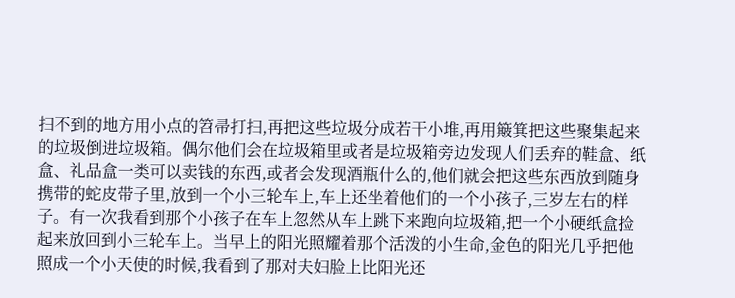扫不到的地方用小点的笤帚打扫,再把这些垃圾分成若干小堆,再用簸箕把这些聚集起来的垃圾倒进垃圾箱。偶尔他们会在垃圾箱里或者是垃圾箱旁边发现人们丢弃的鞋盒、纸盒、礼品盒一类可以卖钱的东西,或者会发现酒瓶什么的,他们就会把这些东西放到随身携带的蛇皮带子里,放到一个小三轮车上,车上还坐着他们的一个小孩子,三岁左右的样子。有一次我看到那个小孩子在车上忽然从车上跳下来跑向垃圾箱,把一个小硬纸盒捡起来放回到小三轮车上。当早上的阳光照耀着那个活泼的小生命,金色的阳光几乎把他照成一个小天使的时候,我看到了那对夫妇脸上比阳光还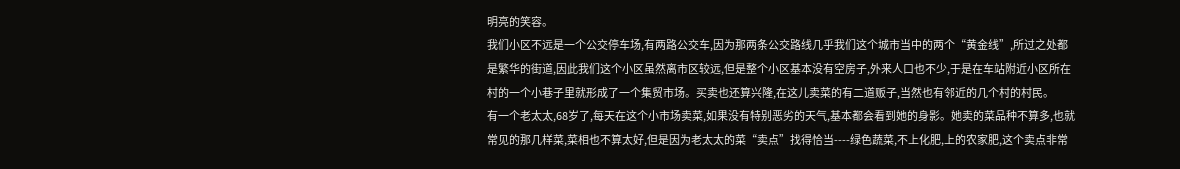明亮的笑容。
我们小区不远是一个公交停车场,有两路公交车,因为那两条公交路线几乎我们这个城市当中的两个“黄金线”,所过之处都是繁华的街道,因此我们这个小区虽然离市区较远,但是整个小区基本没有空房子,外来人口也不少,于是在车站附近小区所在村的一个小巷子里就形成了一个集贸市场。买卖也还算兴隆,在这儿卖菜的有二道贩子,当然也有邻近的几个村的村民。
有一个老太太,68岁了,每天在这个小市场卖菜,如果没有特别恶劣的天气,基本都会看到她的身影。她卖的菜品种不算多,也就常见的那几样菜,菜相也不算太好,但是因为老太太的菜“卖点”找得恰当----绿色蔬菜,不上化肥,上的农家肥,这个卖点非常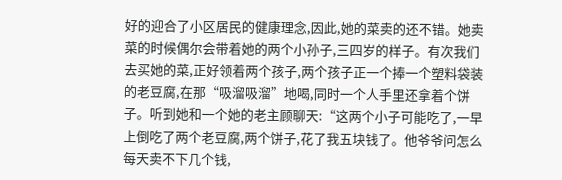好的迎合了小区居民的健康理念,因此,她的菜卖的还不错。她卖菜的时候偶尔会带着她的两个小孙子,三四岁的样子。有次我们去买她的菜,正好领着两个孩子,两个孩子正一个捧一个塑料袋装的老豆腐,在那“吸溜吸溜”地喝,同时一个人手里还拿着个饼子。听到她和一个她的老主顾聊天:“这两个小子可能吃了,一早上倒吃了两个老豆腐,两个饼子,花了我五块钱了。他爷爷问怎么每天卖不下几个钱,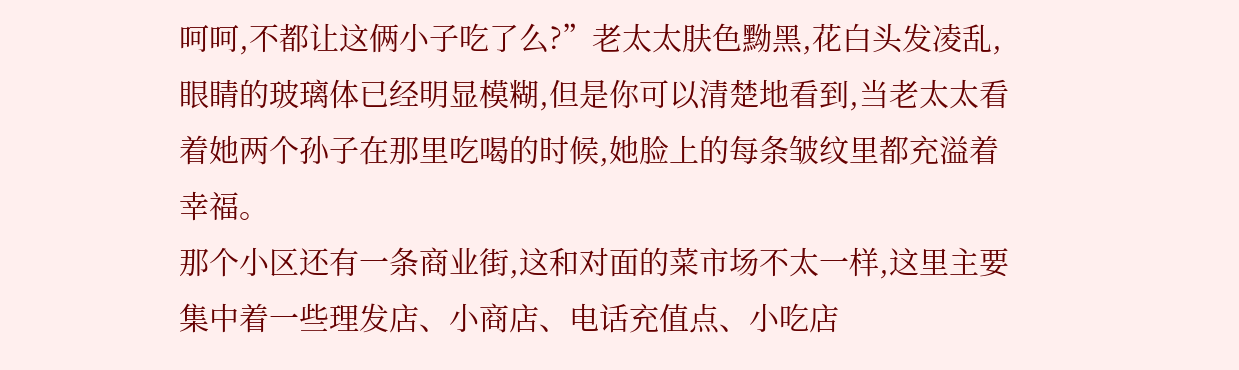呵呵,不都让这俩小子吃了么?”老太太肤色黝黑,花白头发凌乱,眼睛的玻璃体已经明显模糊,但是你可以清楚地看到,当老太太看着她两个孙子在那里吃喝的时候,她脸上的每条皱纹里都充溢着幸福。
那个小区还有一条商业街,这和对面的菜市场不太一样,这里主要集中着一些理发店、小商店、电话充值点、小吃店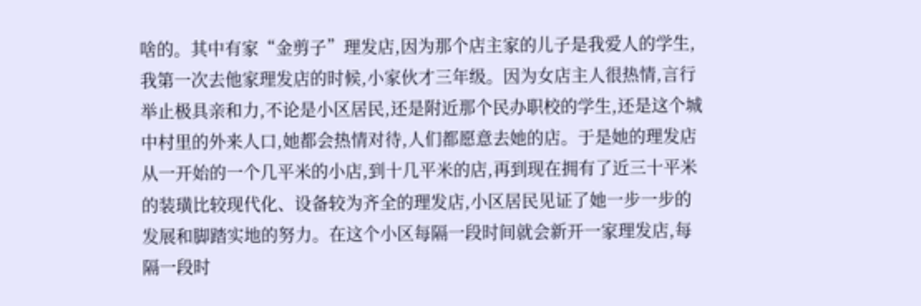啥的。其中有家“金剪子”理发店,因为那个店主家的儿子是我爱人的学生,我第一次去他家理发店的时候,小家伙才三年级。因为女店主人很热情,言行举止极具亲和力,不论是小区居民,还是附近那个民办职校的学生,还是这个城中村里的外来人口,她都会热情对待,人们都愿意去她的店。于是她的理发店从一开始的一个几平米的小店,到十几平米的店,再到现在拥有了近三十平米的装璜比较现代化、设备较为齐全的理发店,小区居民见证了她一步一步的发展和脚踏实地的努力。在这个小区每隔一段时间就会新开一家理发店,每隔一段时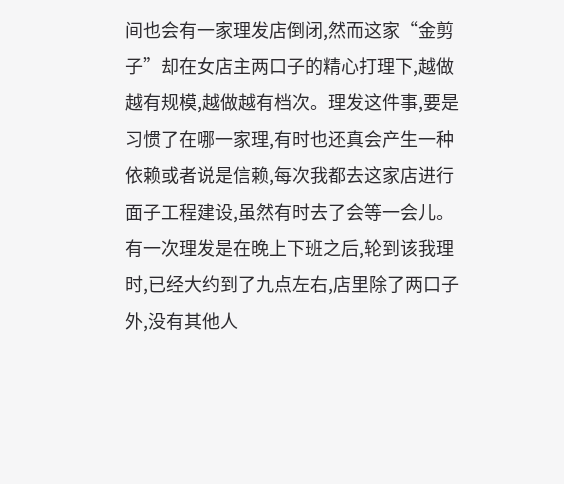间也会有一家理发店倒闭,然而这家“金剪子”却在女店主两口子的精心打理下,越做越有规模,越做越有档次。理发这件事,要是习惯了在哪一家理,有时也还真会产生一种依赖或者说是信赖,每次我都去这家店进行面子工程建设,虽然有时去了会等一会儿。
有一次理发是在晚上下班之后,轮到该我理时,已经大约到了九点左右,店里除了两口子外,没有其他人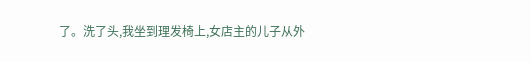了。洗了头,我坐到理发椅上,女店主的儿子从外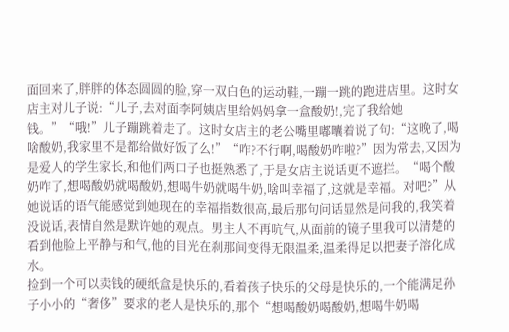面回来了,胖胖的体态圆圆的脸,穿一双白色的运动鞋,一蹦一跳的跑进店里。这时女店主对儿子说:“儿子,去对面李阿姨店里给妈妈拿一盒酸奶!,完了我给她钱。”“哦!”儿子蹦跳着走了。这时女店主的老公嘴里嘟囔着说了句:“这晚了,喝啥酸奶,我家里不是都给做好饭了么!”“咋?不行啊,喝酸奶咋啦?”因为常去,又因为是爱人的学生家长,和他们两口子也挺熟悉了,于是女店主说话更不遮拦。“喝个酸奶咋了,想喝酸奶就喝酸奶,想喝牛奶就喝牛奶,啥叫幸福了,这就是幸福。对吧?”从她说话的语气能感觉到她现在的幸福指数很高,最后那句问话显然是问我的,我笑着没说话,表情自然是默许她的观点。男主人不再吭气,从面前的镜子里我可以清楚的看到他脸上平静与和气,他的目光在刹那间变得无限温柔,温柔得足以把妻子溶化成水。
捡到一个可以卖钱的硬纸盒是快乐的,看着孩子快乐的父母是快乐的,一个能满足孙子小小的“奢侈”要求的老人是快乐的,那个“想喝酸奶喝酸奶,想喝牛奶喝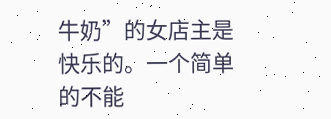牛奶”的女店主是快乐的。一个简单的不能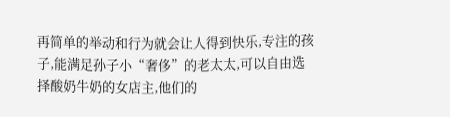再简单的举动和行为就会让人得到快乐,专注的孩子,能满足孙子小“奢侈”的老太太,可以自由选择酸奶牛奶的女店主,他们的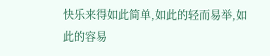快乐来得如此简单,如此的轻而易举,如此的容易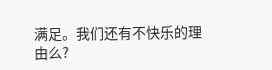满足。我们还有不快乐的理由么?